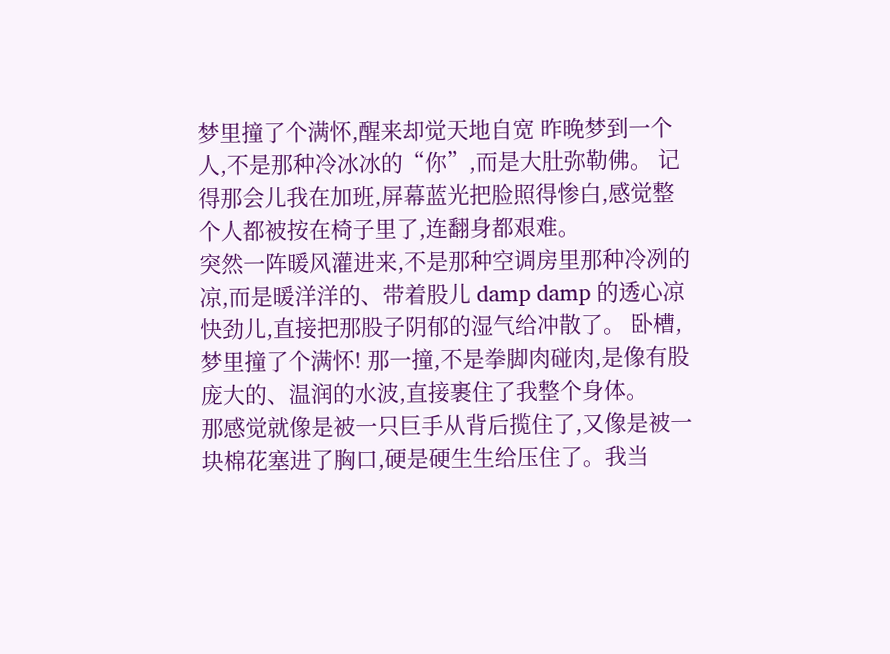梦里撞了个满怀,醒来却觉天地自宽 昨晚梦到一个人,不是那种冷冰冰的“你”,而是大肚弥勒佛。 记得那会儿我在加班,屏幕蓝光把脸照得惨白,感觉整个人都被按在椅子里了,连翻身都艰难。
突然一阵暖风灌进来,不是那种空调房里那种冷冽的凉,而是暖洋洋的、带着股儿 damp damp 的透心凉快劲儿,直接把那股子阴郁的湿气给冲散了。 卧槽,梦里撞了个满怀! 那一撞,不是拳脚肉碰肉,是像有股庞大的、温润的水波,直接裹住了我整个身体。
那感觉就像是被一只巨手从背后揽住了,又像是被一块棉花塞进了胸口,硬是硬生生给压住了。我当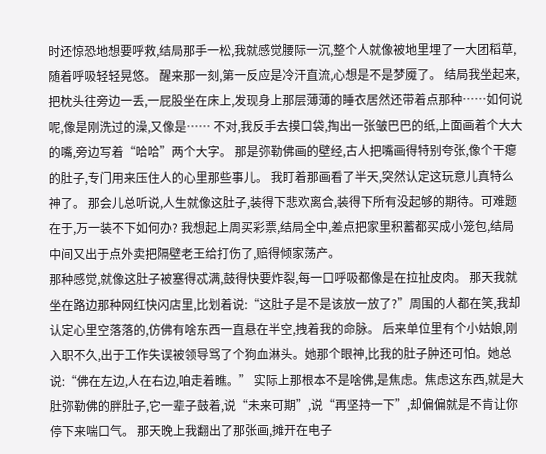时还惊恐地想要呼救,结局那手一松,我就感觉腰际一沉,整个人就像被地里埋了一大团稻草,随着呼吸轻轻晃悠。 醒来那一刻,第一反应是冷汗直流,心想是不是梦魇了。 结局我坐起来,把枕头往旁边一丢,一屁股坐在床上,发现身上那层薄薄的睡衣居然还带着点那种……如何说呢,像是刚洗过的澡,又像是…… 不对,我反手去摸口袋,掏出一张皱巴巴的纸,上面画着个大大的嘴,旁边写着“哈哈”两个大字。 那是弥勒佛画的壁经,古人把嘴画得特别夸张,像个干瘪的肚子,专门用来压住人的心里那些事儿。 我盯着那画看了半天,突然认定这玩意儿真特么神了。 那会儿总听说,人生就像这肚子,装得下悲欢离合,装得下所有没起够的期待。可难题在于,万一装不下如何办? 我想起上周买彩票,结局全中,差点把家里积蓄都买成小笼包,结局中间又出于点外卖把隔壁老王给打伤了,赔得倾家荡产。
那种感觉,就像这肚子被塞得忒满,鼓得快要炸裂,每一口呼吸都像是在拉扯皮肉。 那天我就坐在路边那种网红快闪店里,比划着说:“这肚子是不是该放一放了?”周围的人都在笑,我却认定心里空落落的,仿佛有啥东西一直悬在半空,拽着我的命脉。 后来单位里有个小姑娘,刚入职不久,出于工作失误被领导骂了个狗血淋头。她那个眼神,比我的肚子肿还可怕。她总说:“佛在左边,人在右边,咱走着瞧。” 实际上那根本不是啥佛,是焦虑。焦虑这东西,就是大肚弥勒佛的胖肚子,它一辈子鼓着,说“未来可期”,说“再坚持一下”,却偏偏就是不肯让你停下来喘口气。 那天晚上我翻出了那张画,摊开在电子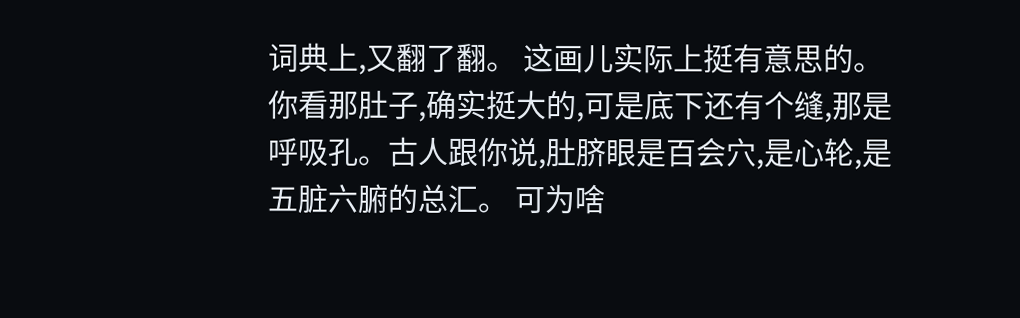词典上,又翻了翻。 这画儿实际上挺有意思的。
你看那肚子,确实挺大的,可是底下还有个缝,那是呼吸孔。古人跟你说,肚脐眼是百会穴,是心轮,是五脏六腑的总汇。 可为啥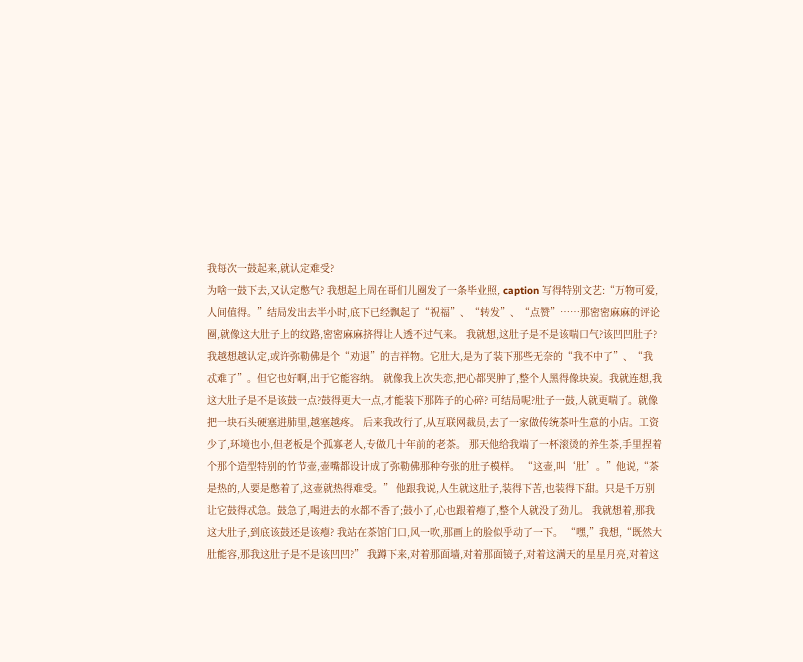我每次一鼓起来,就认定难受?
为啥一鼓下去,又认定憋气? 我想起上周在哥们儿圈发了一条毕业照, caption 写得特别文艺:“万物可爱,人间值得。”结局发出去半小时,底下已经飘起了“祝福”、“转发”、“点赞”……那密密麻麻的评论圈,就像这大肚子上的纹路,密密麻麻挤得让人透不过气来。 我就想,这肚子是不是该喘口气?该凹凹肚子? 我越想越认定,或许弥勒佛是个“劝退”的吉祥物。它肚大,是为了装下那些无奈的“我不中了”、“我忒难了”。但它也好啊,出于它能容纳。 就像我上次失恋,把心都哭肿了,整个人黑得像块炭。我就连想,我这大肚子是不是该鼓一点?鼓得更大一点,才能装下那阵子的心碎? 可结局呢?肚子一鼓,人就更喘了。就像把一块石头硬塞进肺里,越塞越疼。 后来我改行了,从互联网裁员,去了一家做传统茶叶生意的小店。工资少了,环境也小,但老板是个孤寡老人,专做几十年前的老茶。 那天他给我端了一杯滚烫的养生茶,手里捏着个那个造型特别的竹节壶,壶嘴都设计成了弥勒佛那种夸张的肚子模样。 “这壶,叫‘肚’。”他说,“茶是热的,人要是憋着了,这壶就热得难受。” 他跟我说,人生就这肚子,装得下苦,也装得下甜。只是千万别让它鼓得忒急。鼓急了,喝进去的水都不香了;鼓小了,心也跟着瘪了,整个人就没了劲儿。 我就想着,那我这大肚子,到底该鼓还是该瘪? 我站在茶馆门口,风一吹,那画上的脸似乎动了一下。 “嘿,”我想,“既然大肚能容,那我这肚子是不是该凹凹?” 我蹲下来,对着那面墙,对着那面镜子,对着这满天的星星月亮,对着这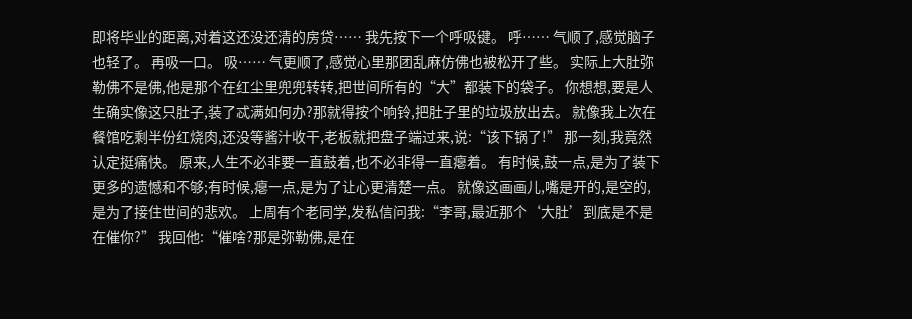即将毕业的距离,对着这还没还清的房贷…… 我先按下一个呼吸键。 呼…… 气顺了,感觉脑子也轻了。 再吸一口。 吸…… 气更顺了,感觉心里那团乱麻仿佛也被松开了些。 实际上大肚弥勒佛不是佛,他是那个在红尘里兜兜转转,把世间所有的“大”都装下的袋子。 你想想,要是人生确实像这只肚子,装了忒满如何办?那就得按个响铃,把肚子里的垃圾放出去。 就像我上次在餐馆吃剩半份红烧肉,还没等酱汁收干,老板就把盘子端过来,说:“该下锅了!” 那一刻,我竟然认定挺痛快。 原来,人生不必非要一直鼓着,也不必非得一直瘪着。 有时候,鼓一点,是为了装下更多的遗憾和不够;有时候,瘪一点,是为了让心更清楚一点。 就像这画画儿,嘴是开的,是空的,是为了接住世间的悲欢。 上周有个老同学,发私信问我:“李哥,最近那个‘大肚’到底是不是在催你?” 我回他:“催啥?那是弥勒佛,是在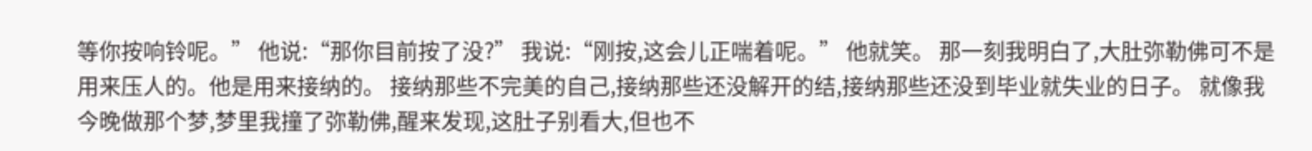等你按响铃呢。” 他说:“那你目前按了没?” 我说:“刚按,这会儿正喘着呢。” 他就笑。 那一刻我明白了,大肚弥勒佛可不是用来压人的。他是用来接纳的。 接纳那些不完美的自己,接纳那些还没解开的结,接纳那些还没到毕业就失业的日子。 就像我今晚做那个梦,梦里我撞了弥勒佛,醒来发现,这肚子别看大,但也不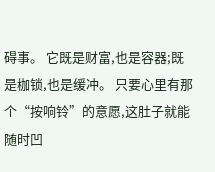碍事。 它既是财富,也是容器;既是枷锁,也是缓冲。 只要心里有那个“按响铃”的意愿,这肚子就能随时凹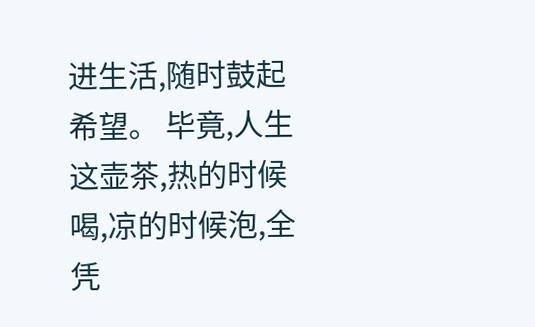进生活,随时鼓起希望。 毕竟,人生这壶茶,热的时候喝,凉的时候泡,全凭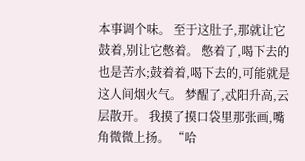本事调个味。 至于这肚子,那就让它鼓着,别让它憋着。 憋着了,喝下去的也是苦水;鼓着着,喝下去的,可能就是这人间烟火气。 梦醒了,忒阳升高,云层散开。 我摸了摸口袋里那张画,嘴角微微上扬。 “哈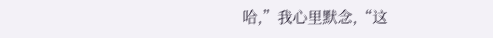哈,”我心里默念,“这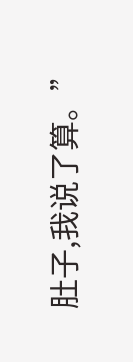肚子,我说了算。”